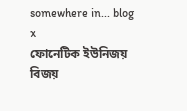somewhere in... blog
x
ফোনেটিক ইউনিজয় বিজয়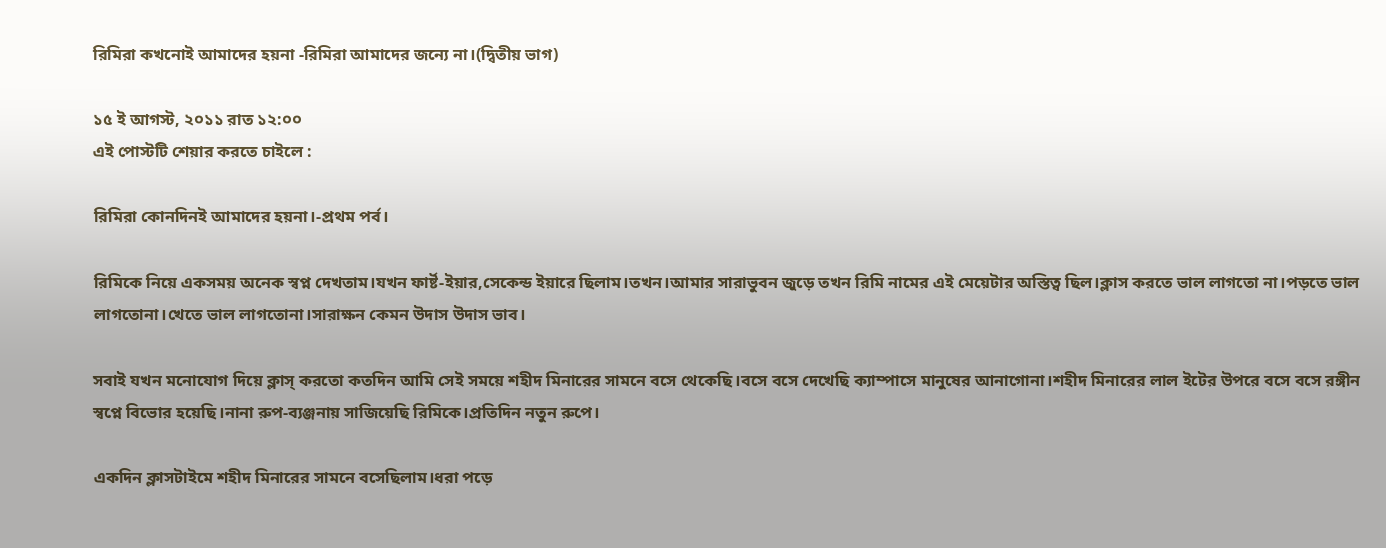রিমিরা কখনোই আমাদের হয়না -রিমিরা আমাদের জন্যে না।(দ্বিতীয় ভাগ)

১৫ ই আগস্ট, ২০১১ রাত ১২:০০
এই পোস্টটি শেয়ার করতে চাইলে :

রিমিরা কোনদিনই আমাদের হয়না।-প্রথম পর্ব।

রিমিকে নিয়ে একসময় অনেক স্বপ্ন দেখতাম।যখন ফার্ষ্ট-ইয়ার,সেকেন্ড ইয়ারে ছিলাম।তখন।আমার সারাভুবন জুড়ে তখন রিমি নামের এই মেয়েটার অস্তিত্ব ছিল।ক্লাস করতে ভাল লাগতো না।পড়তে ভাল লাগতোনা।খেতে ভাল লাগতোনা।সারাক্ষন কেমন উদাস উদাস ভাব।

সবাই যখন মনোযোগ দিয়ে ক্লাস্ করতো কতদিন আমি সেই সময়ে শহীদ মিনারের সামনে বসে থেকেছি।বসে বসে দেখেছি ক্যাম্পাসে মানুষের আনাগোনা।শহীদ মিনারের লাল ইটের উপরে বসে বসে রঙ্গীন স্বপ্নে বিভোর হয়েছি।নানা রুপ-ব্যঞ্জনায় সাজিয়েছি রিমিকে।প্রতিদিন নতুন রুপে।

একদিন ক্লাসটাইমে শহীদ মিনারের সামনে বসেছিলাম।ধরা পড়ে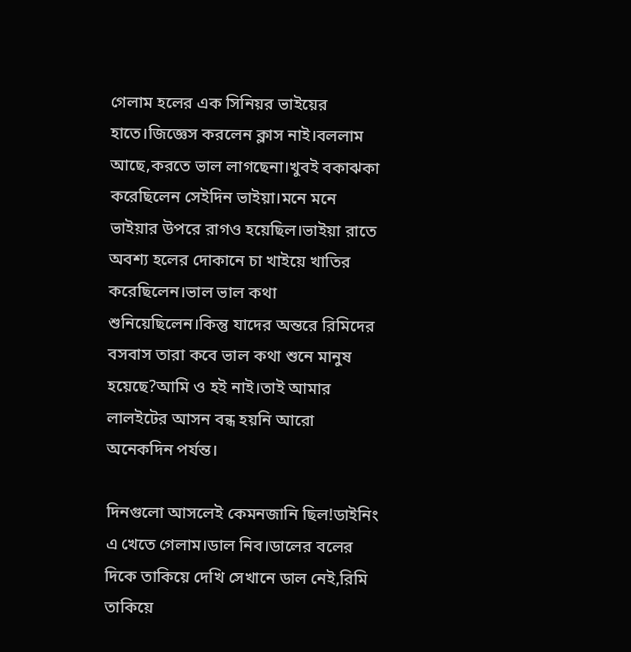গেলাম হলের এক সিনিয়র ভাইয়ের হাতে।জিজ্ঞেস করলেন ক্লাস নাই।বললাম আছে,করতে ভাল লাগছেনা।খুবই বকাঝকা করেছিলেন সেইদিন ভাইয়া।মনে মনে ভাইয়ার উপরে রাগও হয়েছিল।ভাইয়া রাতে অবশ্য হলের দোকানে চা খাইয়ে খাতির করেছিলেন।ভাল ভাল কথা শুনিয়েছিলেন।কিন্তু যাদের অন্তরে রিমিদের বসবাস তারা কবে ভাল কথা শুনে মানুষ হয়েছে?আমি ও হই নাই।তাই আমার লালইটের আসন বন্ধ হয়নি আরো অনেকদিন পর্যন্ত।

দিনগুলো আসলেই কেমনজানি ছিল!ডাইনিং এ খেতে গেলাম।ডাল নিব।ডালের বলের দিকে তাকিয়ে দেখি সেখানে ডাল নেই,রিমি তাকিয়ে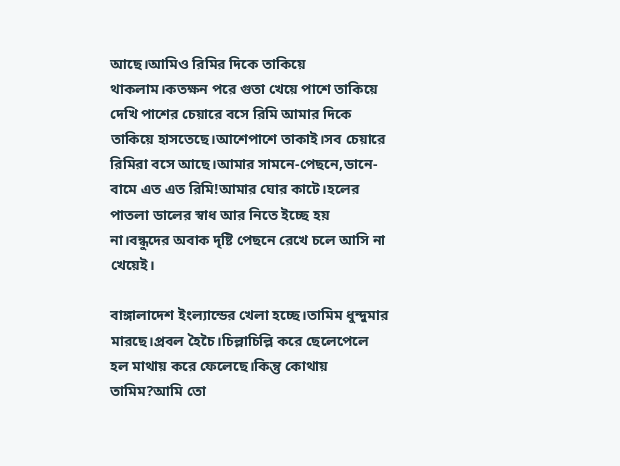আছে।আমিও রিমির দিকে তাকিয়ে থাকলাম।কতক্ষন পরে গুতা খেয়ে পাশে তাকিয়ে দেখি পাশের চেয়ারে বসে রিমি আমার দিকে তাকিয়ে হাসতেছে।আশেপাশে তাকাই।সব চেয়ারে রিমিরা বসে আছে।আমার সামনে-পেছনে,ডানে-বামে এত এত রিমি!আমার ঘোর কাটে।হলের পাতলা ডালের স্বাধ আর নিতে ইচ্ছে হয় না।বন্ধুদের অবাক দৃষ্টি পেছনে রেখে চলে আসি না খেয়েই।

বাঙ্গালাদেশ ইংল্যান্ডের খেলা হচ্ছে।তামিম ধুন্দুমার মারছে।প্রবল হৈচৈ।চিল্লাচিল্লি করে ছেলেপেলে হল মাথায় করে ফেলেছে।কিন্তু কোথায় তামিম?আমি তো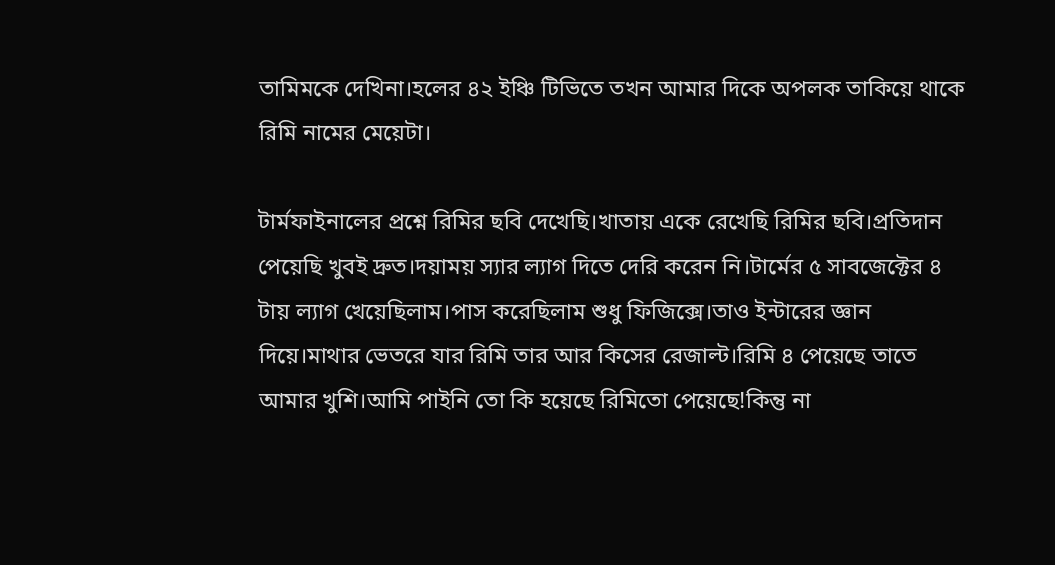তামিমকে দেখিনা।হলের ৪২ ইঞ্চি টিভিতে তখন আমার দিকে অপলক তাকিয়ে থাকে রিমি নামের মেয়েটা।

টার্মফাইনালের প্রশ্নে রিমির ছবি দেখেছি।খাতায় একে রেখেছি রিমির ছবি।প্রতিদান পেয়েছি খুবই দ্রুত।দয়াময় স্যার ল্যাগ দিতে দেরি করেন নি।টার্মের ৫ সাবজেক্টের ৪ টায় ল্যাগ খেয়েছিলাম।পাস করেছিলাম শুধু ফিজিক্সে।তাও ইন্টারের জ্ঞান দিয়ে।মাথার ভেতরে যার রিমি তার আর কিসের রেজাল্ট।রিমি ৪ পেয়েছে তাতে আমার খুশি।আমি পাইনি তো কি হয়েছে রিমিতো পেয়েছে!কিন্তু না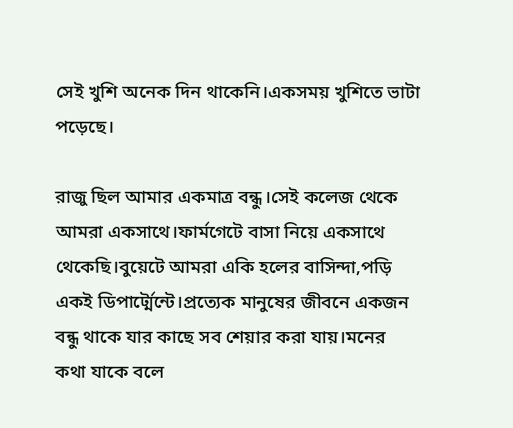সেই খুশি অনেক দিন থাকেনি।একসময় খুশিতে ভাটা পড়েছে।

রাজু ছিল আমার একমাত্র বন্ধু।সেই কলেজ থেকে আমরা একসাথে।ফার্মগেটে বাসা নিয়ে একসাথে থেকেছি।বুয়েটে আমরা একি হলের বাসিন্দা,পড়ি একই ডিপার্ট্মেন্টে।প্রত্যেক মানুষের জীবনে একজন বন্ধু থাকে যার কাছে সব শেয়ার করা যায়।মনের কথা যাকে বলে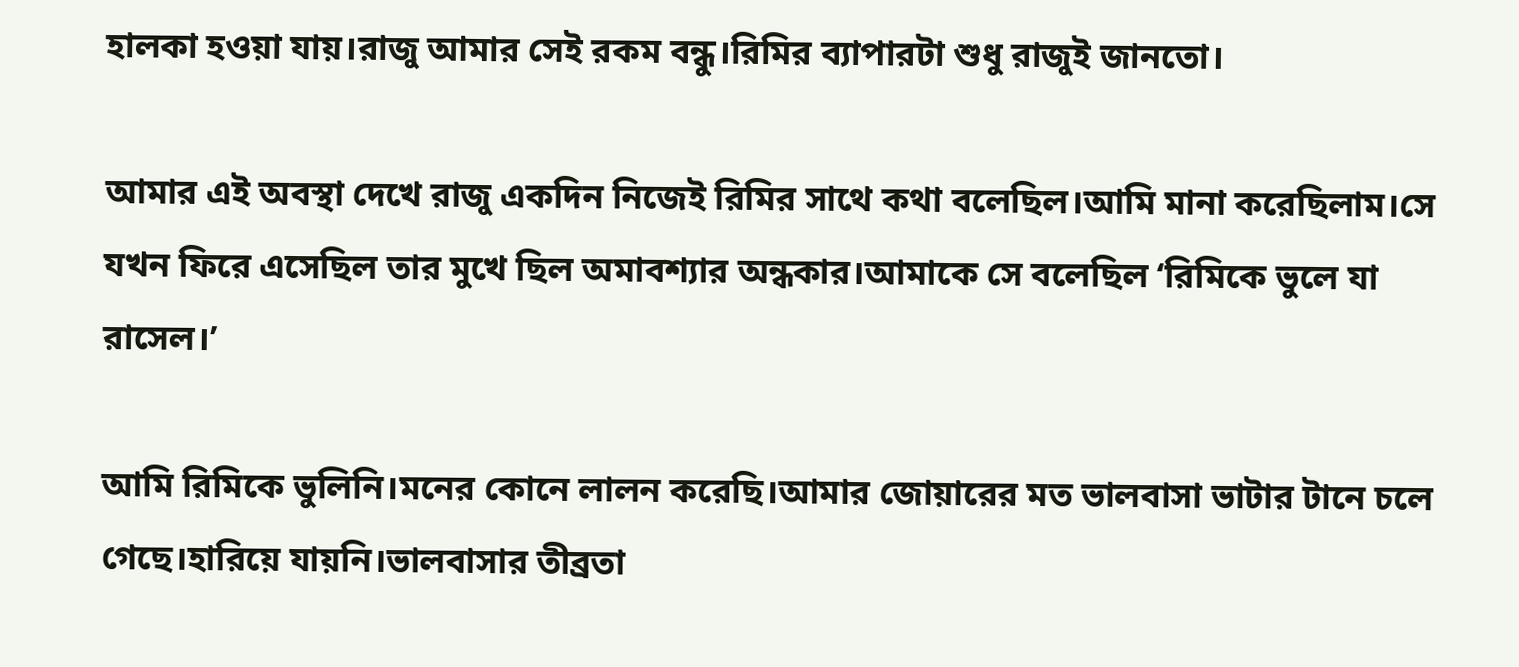হালকা হওয়া যায়।রাজু আমার সেই রকম বন্ধু।রিমির ব্যাপারটা শুধু রাজুই জানতো।

আমার এই অবস্থা দেখে রাজু একদিন নিজেই রিমির সাথে কথা বলেছিল।আমি মানা করেছিলাম।সে যখন ফিরে এসেছিল তার মুখে ছিল অমাবশ্যার অন্ধকার।আমাকে সে বলেছিল ‘রিমিকে ভুলে যা রাসেল।’

আমি রিমিকে ভুলিনি।মনের কোনে লালন করেছি।আমার জোয়ারের মত ভালবাসা ভাটার টানে চলে গেছে।হারিয়ে যায়নি।ভালবাসার তীব্রতা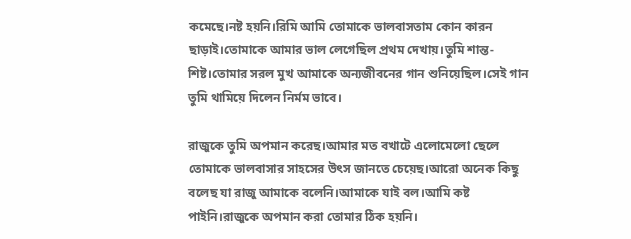কমেছে।নষ্ট হয়নি।রিমি আমি তোমাকে ভালবাসতাম কোন কারন ছাড়াই।তোমাকে আমার ভাল লেগেছিল প্রথম দেখায়।তুমি শান্ত-শিষ্ট।তোমার সরল মুখ আমাকে অন্যজীবনের গান শুনিয়েছিল।সেই গান তুমি থামিয়ে দিলেন নির্মম ভাবে।

রাজুকে তুমি অপমান করেছ।আমার মত বখাটে এলোমেলো ছেলে তোমাকে ভালবাসার সাহসের উৎস জানতে চেয়েছ।আরো অনেক কিছু বলেছ যা রাজু আমাকে বলেনি।আমাকে যাই বল।আমি কষ্ট পাইনি।রাজুকে অপমান করা তোমার ঠিক হয়নি।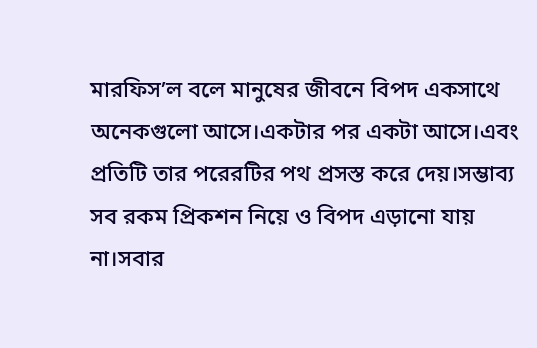মারফিস’ল বলে মানুষের জীবনে বিপদ একসাথে অনেকগুলো আসে।একটার পর একটা আসে।এবং প্রতিটি তার পরেরটির পথ প্রসস্ত করে দেয়।সম্ভাব্য সব রকম প্রিকশন নিয়ে ও বিপদ এড়ানো যায় না।সবার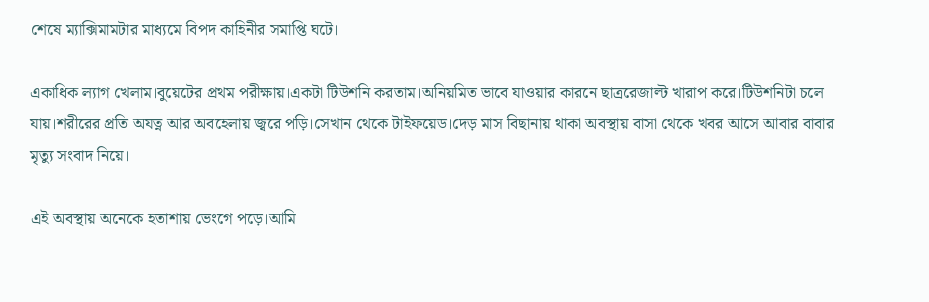শেষে ম্যাক্সিমামটার মাধ্যমে বিপদ কাহিনীর সমাপ্তি ঘটে।

একাধিক ল্যাগ খেলাম।বুয়েটের প্রথম পরীক্ষায়।একটা টিউশনি করতাম।অনিয়মিত ভাবে যাওয়ার কারনে ছাত্ররেজাল্ট খারাপ করে।টিউশনিটা চলে যায়।শরীরের প্রতি অযত্ন আর অবহেলায় জ্বরে পড়ি।সেখান থেকে টাইফয়েড।দেড় মাস বিছানায় থাকা অবস্থায় বাসা থেকে খবর আসে আবার বাবার মৃত্যু সংবাদ নিয়ে।

এই অবস্থায় অনেকে হতাশায় ভেংগে পড়ে।আমি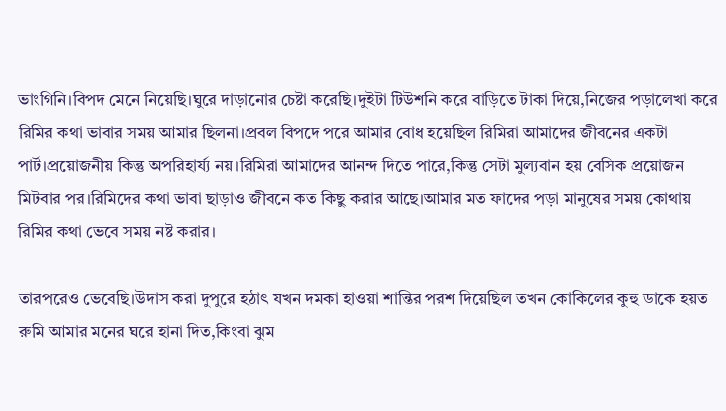ভাংগিনি।বিপদ মেনে নিয়েছি।ঘুরে দাড়ানোর চেষ্টা করেছি।দুইটা টিউশনি করে বাড়িতে টাকা দিয়ে,নিজের পড়ালেখা করে রিমির কথা ভাবার সময় আমার ছিলনা।প্রবল বিপদে পরে আমার বোধ হয়েছিল রিমিরা আমাদের জীবনের একটা পার্ট।প্রয়োজনীয় কিন্তু অপরিহার্য্য নয়।রিমিরা আমাদের আনন্দ দিতে পারে,কিন্তু সেটা মুল্যবান হয় বেসিক প্রয়োজন মিটবার পর।রিমিদের কথা ভাবা ছাড়াও জীবনে কত কিছু করার আছে।আমার মত ফাদের পড়া মানুষের সময় কোথায় রিমির কথা ভেবে সময় নষ্ট করার।

তারপরেও ভেবেছি।উদাস করা দুপুরে হঠাৎ যখন দমকা হাওয়া শান্তির পরশ দিয়েছিল তখন কোকিলের কুহু ডাকে হয়ত রুমি আমার মনের ঘরে হানা দিত,কিংবা ঝুম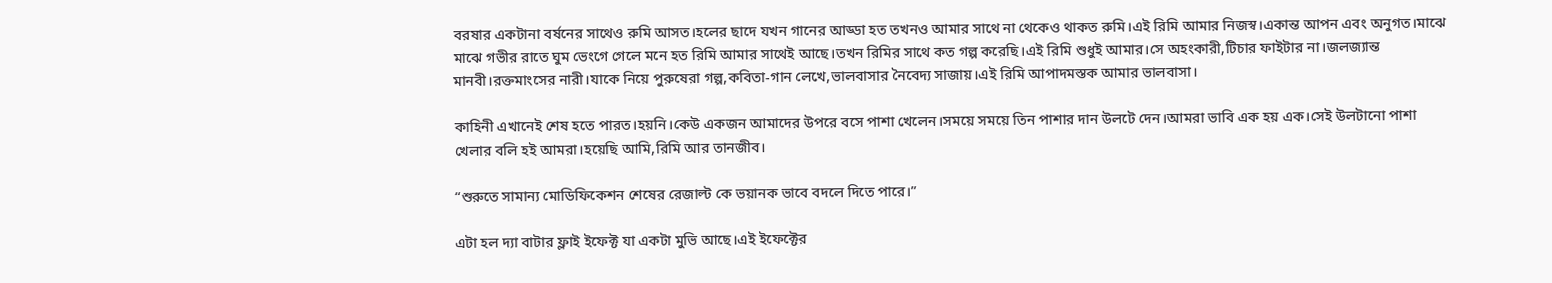বরষার একটানা বর্ষনের সাথেও রুমি আসত।হলের ছাদে যখন গানের আড্ডা হত তখনও আমার সাথে না থেকেও থাকত রুমি।এই রিমি আমার নিজস্ব।একান্ত আপন এবং অনুগত।মাঝে মাঝে গভীর রাতে ঘুম ভেংগে গেলে মনে হত রিমি আমার সাথেই আছে।তখন রিমির সাথে কত গল্প করেছি।এই রিমি শুধুই আমার।সে অহংকারী,টিচার ফাইটার না।জলজ্যান্ত মানবী।রক্তমাংসের নারী।যাকে নিয়ে পুরুষেরা গল্প,কবিতা-গান লেখে,ভালবাসার নৈবেদ্য সাজায়।এই রিমি আপাদমস্তক আমার ভালবাসা।

কাহিনী এখানেই শেষ হতে পারত।হয়নি।কেউ একজন আমাদের উপরে বসে পাশা খেলেন।সময়ে সময়ে তিন পাশার দান উলটে দেন।আমরা ভাবি এক হয় এক।সেই উলটানো পাশা খেলার বলি হই আমরা।হয়েছি আমি,রিমি আর তানজীব।

“শুরুতে সামান্য মোডিফিকেশন শেষের রেজাল্ট কে ভয়ানক ভাবে বদলে দিতে পারে।”

এটা হল দ্যা বাটার ফ্লাই ইফেক্ট যা একটা মুভি আছে।এই ইফেক্টের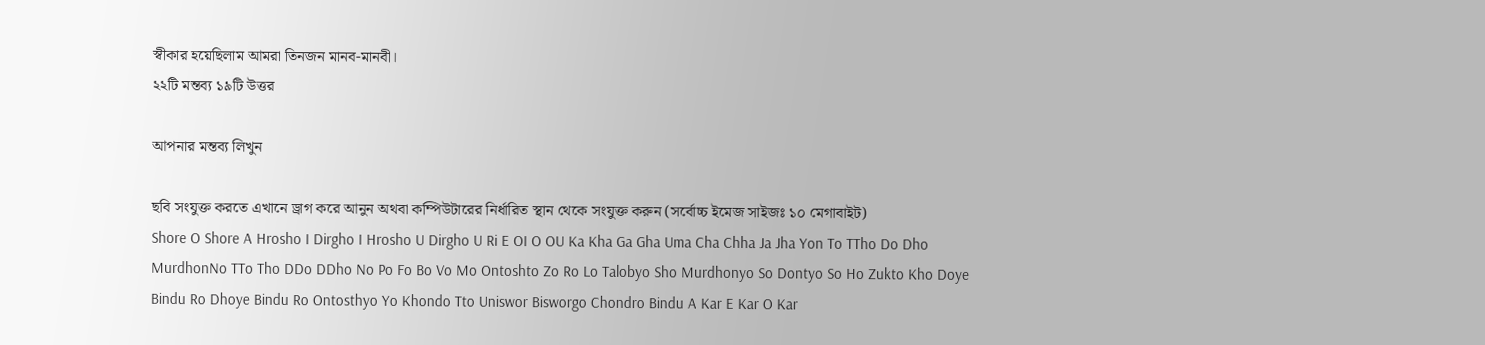স্বীকার হয়েছিলাম আমরা তিনজন মানব-মানবী।
২২টি মন্তব্য ১৯টি উত্তর

আপনার মন্তব্য লিখুন

ছবি সংযুক্ত করতে এখানে ড্রাগ করে আনুন অথবা কম্পিউটারের নির্ধারিত স্থান থেকে সংযুক্ত করুন (সর্বোচ্চ ইমেজ সাইজঃ ১০ মেগাবাইট)
Shore O Shore A Hrosho I Dirgho I Hrosho U Dirgho U Ri E OI O OU Ka Kha Ga Gha Uma Cha Chha Ja Jha Yon To TTho Do Dho MurdhonNo TTo Tho DDo DDho No Po Fo Bo Vo Mo Ontoshto Zo Ro Lo Talobyo Sho Murdhonyo So Dontyo So Ho Zukto Kho Doye Bindu Ro Dhoye Bindu Ro Ontosthyo Yo Khondo Tto Uniswor Bisworgo Chondro Bindu A Kar E Kar O Kar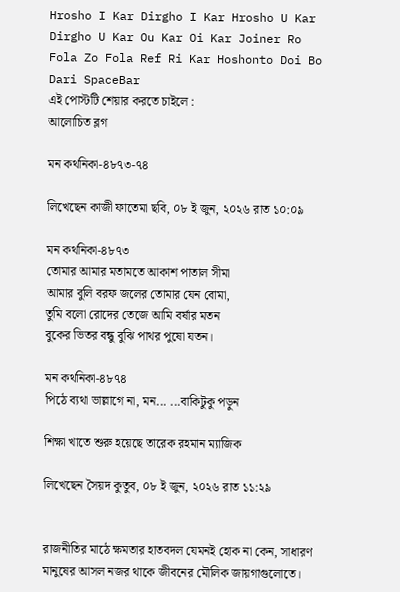Hrosho I Kar Dirgho I Kar Hrosho U Kar Dirgho U Kar Ou Kar Oi Kar Joiner Ro Fola Zo Fola Ref Ri Kar Hoshonto Doi Bo Dari SpaceBar
এই পোস্টটি শেয়ার করতে চাইলে :
আলোচিত ব্লগ

মন কথনিকা-৪৮৭৩-৭৪

লিখেছেন কাজী ফাতেমা ছবি, ০৮ ই জুন, ২০২৬ রাত ১০:০৯

মন কথনিকা-৪৮৭৩
তোমার আমার মতামতে আকাশ পাতাল সীমা
আমার বুলি বরফ জলের তোমার যেন বোমা,
তুমি বলো রোদের তেজে আমি বর্ষার মতন
বুকের ভিতর বন্ধু বুঝি পাথর পুষো যতন।

মন কথনিকা-৪৮৭৪
পিঠে ব্যথা ভাল্লাগে না, মন... ...বাকিটুকু পড়ুন

শিক্ষা খাতে শুরু হয়েছে তারেক রহমান ম্যাজিক

লিখেছেন সৈয়দ কুতুব, ০৮ ই জুন, ২০২৬ রাত ১১:২৯


রাজনীতির মাঠে ক্ষমতার হাতবদল যেমনই হোক না কেন, সাধারণ মানুষের আসল নজর থাকে জীবনের মৌলিক জায়গাগুলোতে।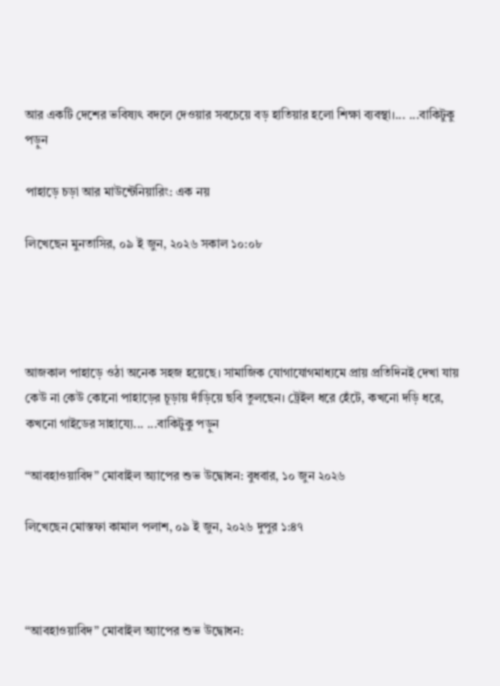আর একটি দেশের ভবিষ্যৎ বদলে দেওয়ার সবচেয়ে বড় হাতিয়ার হলো শিক্ষা ব্যবস্থা।... ...বাকিটুকু পড়ুন

পাহাড়ে চড়া আর মাউন্টেনিয়ারিং: এক নয়

লিখেছেন মুনতাসির, ০৯ ই জুন, ২০২৬ সকাল ১০:০৮




আজকাল পাহাড়ে ওঠা অনেক সহজ হয়েছে। সামাজিক যোগাযোগমাধ্যমে প্রায় প্রতিদিনই দেখা যায় কেউ না কেউ কোনো পাহাড়ের চূড়ায় দাঁড়িয়ে ছবি তুলছেন। ট্রেইল ধরে হেঁটে, কখনো দড়ি ধরে, কখনো গাইডের সাহায্যে... ...বাকিটুকু পড়ুন

“আবহাওয়াবিদ” মোবাইল অ্যাপের শুভ উদ্বোধন: বুধবার, ১০ জুন ২০২৬

লিখেছেন মোস্তফা কামাল পলাশ, ০৯ ই জুন, ২০২৬ দুপুর ১:৪৭



“আবহাওয়াবিদ” মোবাইল অ্যাপের শুভ উদ্বোধন: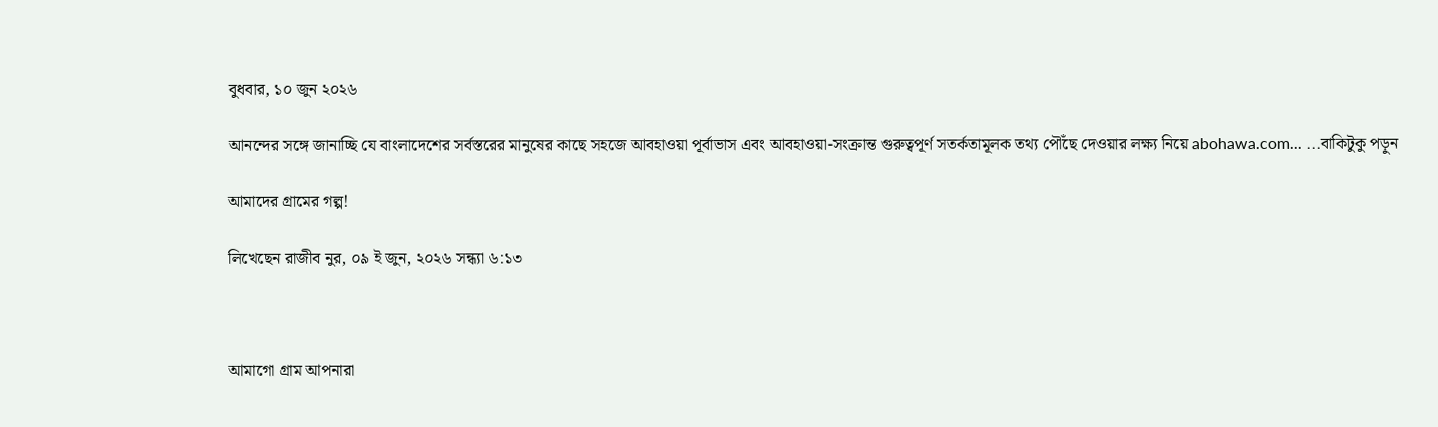বুধবার, ১০ জুন ২০২৬

আনন্দের সঙ্গে জানাচ্ছি যে বাংলাদেশের সর্বস্তরের মানুষের কাছে সহজে আবহাওয়া পূর্বাভাস এবং আবহাওয়া-সংক্রান্ত গুরুত্বপূর্ণ সতর্কতামূলক তথ্য পৌঁছে দেওয়ার লক্ষ্য নিয়ে abohawa.com... ...বাকিটুকু পড়ুন

আমাদের গ্রামের গল্প!

লিখেছেন রাজীব নুর, ০৯ ই জুন, ২০২৬ সন্ধ্যা ৬:১৩



আমাগো গ্রাম আপনারা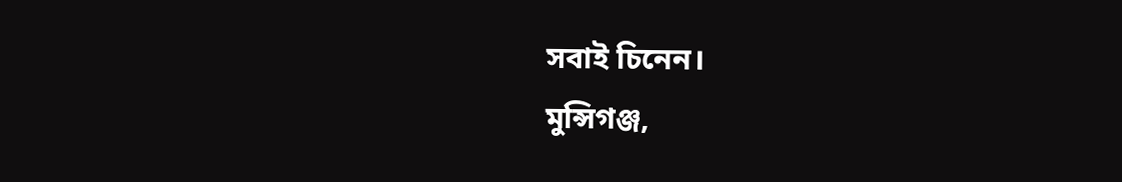সবাই চিনেন।
মুন্সিগঞ্জ,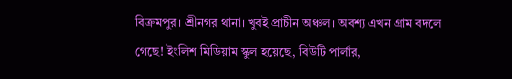বিক্রমপুর। শ্রীনগর থানা। খুবই প্রাচীন অঞ্চল। অবশ্য এখন গ্রাম বদলে গেছে! ইংলিশ মিডিয়াম স্কুল হয়েছে, বিউটি পার্লার,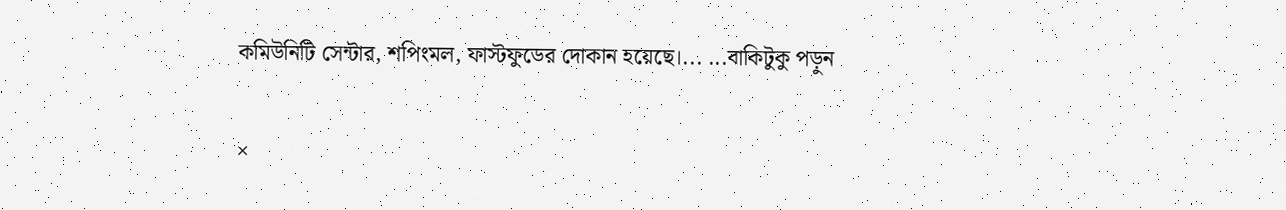কমিউনিটি সেন্টার, শপিংমল, ফাস্টফুডের দোকান হয়েছে।... ...বাকিটুকু পড়ুন

×